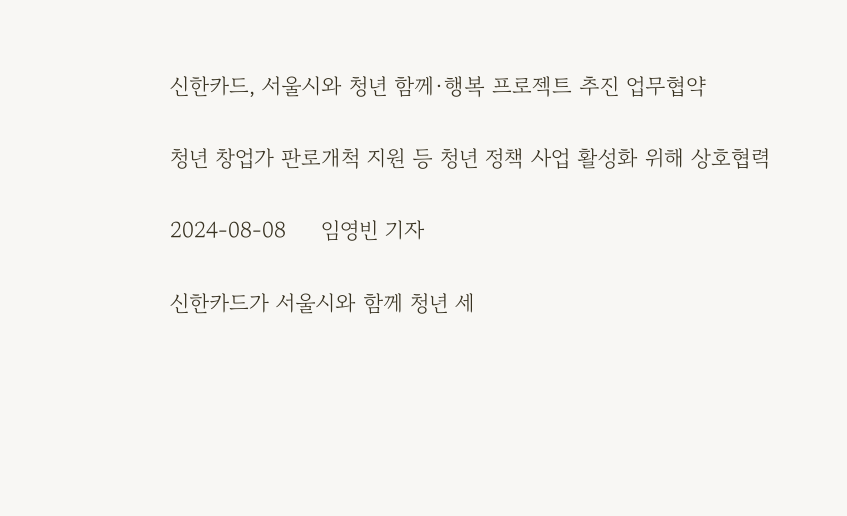신한카드, 서울시와 청년 함께·행복 프로젝트 추진 업무협약

청년 창업가 판로개척 지원 등 청년 정책 사업 활성화 위해 상호협력

2024-08-08     임영빈 기자

신한카드가 서울시와 함께 청년 세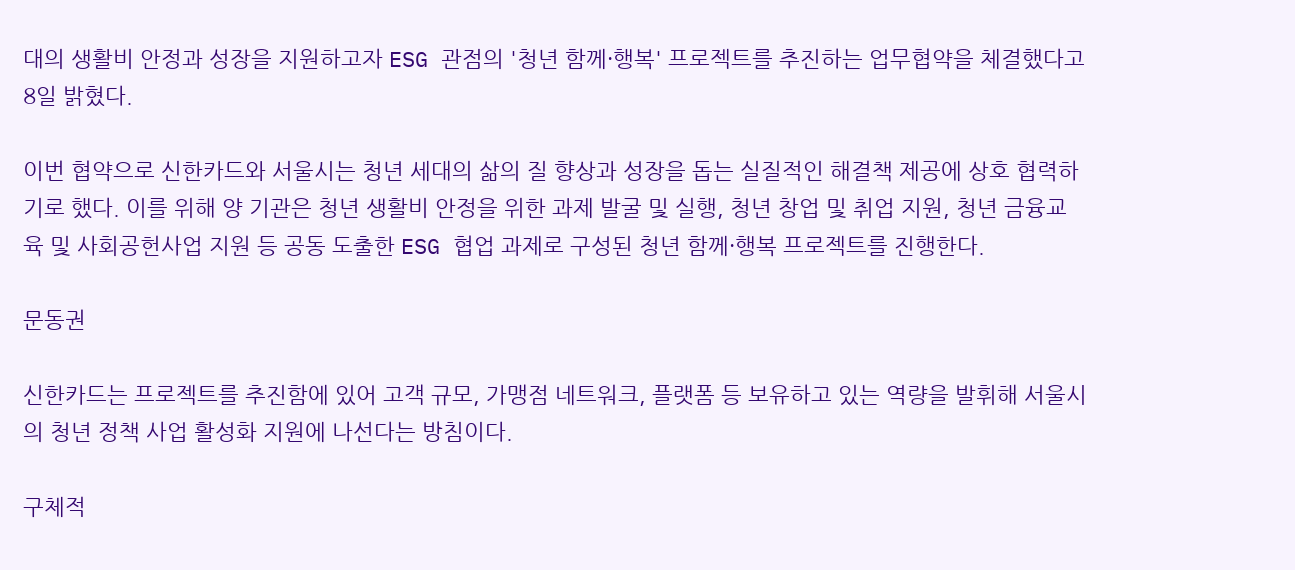대의 생활비 안정과 성장을 지원하고자 ESG 관점의 '청년 함께·행복' 프로젝트를 추진하는 업무협약을 체결했다고 8일 밝혔다.

이번 협약으로 신한카드와 서울시는 청년 세대의 삶의 질 향상과 성장을 돕는 실질적인 해결책 제공에 상호 협력하기로 했다. 이를 위해 양 기관은 청년 생활비 안정을 위한 과제 발굴 및 실행, 청년 창업 및 취업 지원, 청년 금융교육 및 사회공헌사업 지원 등 공동 도출한 ESG 협업 과제로 구성된 청년 함께·행복 프로젝트를 진행한다.

문동권

신한카드는 프로젝트를 추진함에 있어 고객 규모, 가맹점 네트워크, 플랫폼 등 보유하고 있는 역량을 발휘해 서울시의 청년 정책 사업 활성화 지원에 나선다는 방침이다.

구체적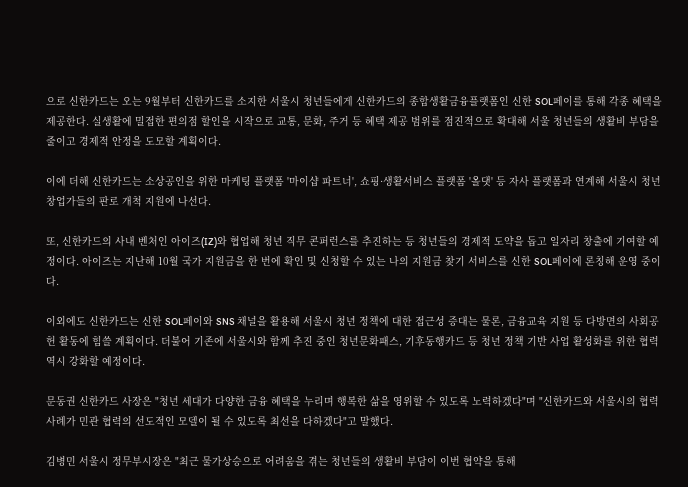으로 신한카드는 오는 9월부터 신한카드를 소지한 서울시 청년들에게 신한카드의 종합생활금융플랫폼인 신한 SOL페이를 통해 각종 혜택을 제공한다. 실생활에 밀접한 편의점 할인을 시작으로 교통, 문화, 주거 등 혜택 제공 범위를 점진적으로 확대해 서울 청년들의 생활비 부담을 줄이고 경제적 안정을 도모할 계획이다.

이에 더해 신한카드는 소상공인을 위한 마케팅 플랫폼 '마이샵 파트너', 쇼핑·생활서비스 플랫폼 '올댓' 등 자사 플랫폼과 연계해 서울시 청년 창업가들의 판로 개척 지원에 나선다.

또, 신한카드의 사내 벤처인 아이즈(IZ)와 협업해 청년 직무 콘퍼런스를 추진하는 등 청년들의 경제적 도약을 돕고 일자리 창출에 기여할 예정이다. 아이즈는 지난해 10월 국가 지원금을 한 번에 확인 및 신청할 수 있는 나의 지원금 찾기 서비스를 신한 SOL페이에 론칭해 운영 중이다.

이외에도 신한카드는 신한 SOL페이와 SNS 채널을 활용해 서울시 청년 정책에 대한 접근성 증대는 물론, 금융교육 지원 등 다방면의 사회공헌 활동에 힘쓸 계획이다. 더불어 기존에 서울시와 함께 추진 중인 청년문화패스, 기후동행카드 등 청년 정책 기반 사업 활성화를 위한 협력 역시 강화할 예정이다.

문동권 신한카드 사장은 "청년 세대가 다양한 금융 혜택을 누리며 행복한 삶을 영위할 수 있도록 노력하겠다"며 "신한카드와 서울시의 협력 사례가 민관 협력의 선도적인 모델이 될 수 있도록 최선을 다하겠다"고 말했다.

김병민 서울시 정무부시장은 "최근 물가상승으로 어려움을 겪는 청년들의 생활비 부담이 이번 협약을 통해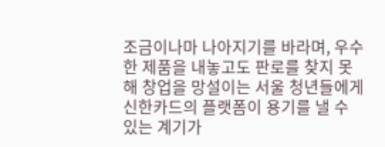조금이나마 나아지기를 바라며, 우수한 제품을 내놓고도 판로를 찾지 못해 창업을 망설이는 서울 청년들에게 신한카드의 플랫폼이 용기를 낼 수 있는 계기가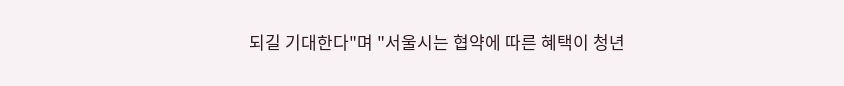되길 기대한다"며 "서울시는 협약에 따른 혜택이 청년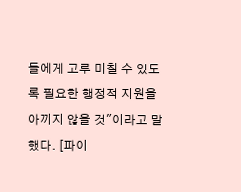들에게 고루 미칠 수 있도록 필요한 행정적 지원을 아끼지 않을 것"이라고 말했다. [파이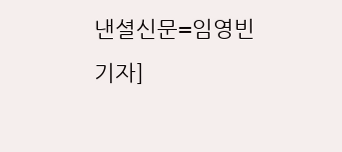낸셜신문=임영빈 기자]